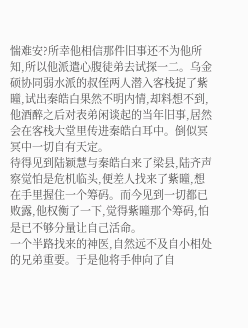惴难安?所幸他相信那件旧事还不为他所知,所以他派遣心腹徒弟去试探一二。乌金硕协同弱水派的叔侄两人潜入客栈捉了紫曈,试出秦皓白果然不明内情,却料想不到,他酒醉之后对表弟闲谈起的当年旧事,居然会在客栈大堂里传进秦皓白耳中。倒似冥冥中一切自有天定。
待得见到陆颖慧与秦皓白来了梁县,陆齐声察觉怕是危机临头,便差人找来了紫曈,想在手里握住一个筹码。而今见到一切都已败露,他权衡了一下,觉得紫曈那个筹码,怕是已不够分量让自己活命。
一个半路找来的神医,自然远不及自小相处的兄弟重要。于是他将手伸向了自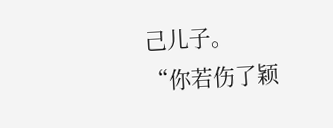己儿子。
“你若伤了颖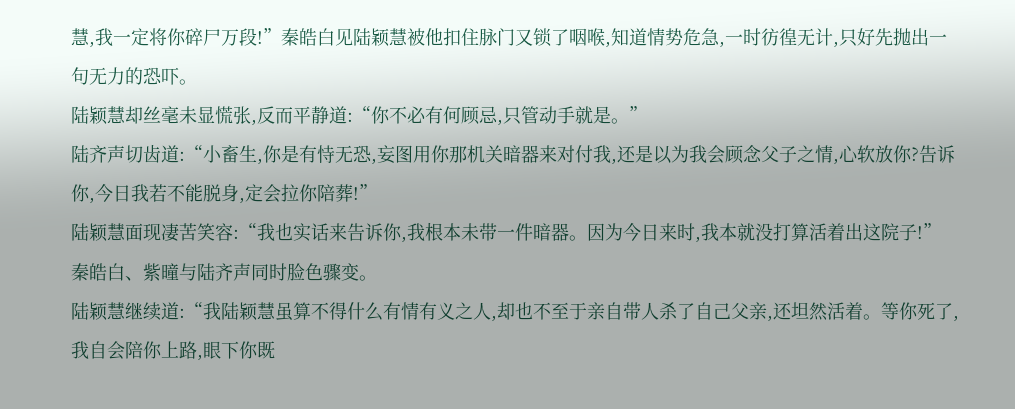慧,我一定将你碎尸万段!”秦皓白见陆颖慧被他扣住脉门又锁了咽喉,知道情势危急,一时彷徨无计,只好先抛出一句无力的恐吓。
陆颖慧却丝毫未显慌张,反而平静道:“你不必有何顾忌,只管动手就是。”
陆齐声切齿道:“小畜生,你是有恃无恐,妄图用你那机关暗器来对付我,还是以为我会顾念父子之情,心软放你?告诉你,今日我若不能脱身,定会拉你陪葬!”
陆颖慧面现凄苦笑容:“我也实话来告诉你,我根本未带一件暗器。因为今日来时,我本就没打算活着出这院子!”
秦皓白、紫曈与陆齐声同时脸色骤变。
陆颖慧继续道:“我陆颖慧虽算不得什么有情有义之人,却也不至于亲自带人杀了自己父亲,还坦然活着。等你死了,我自会陪你上路,眼下你既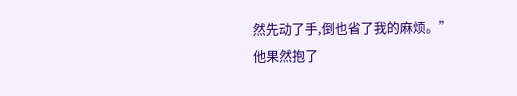然先动了手,倒也省了我的麻烦。”
他果然抱了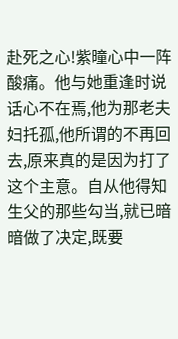赴死之心!紫曈心中一阵酸痛。他与她重逢时说话心不在焉,他为那老夫妇托孤,他所谓的不再回去,原来真的是因为打了这个主意。自从他得知生父的那些勾当,就已暗暗做了决定,既要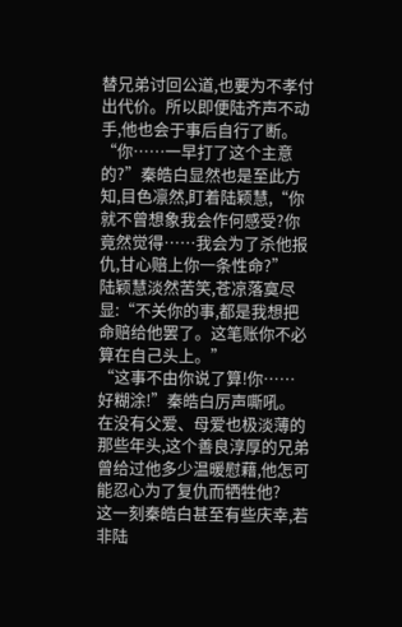替兄弟讨回公道,也要为不孝付出代价。所以即便陆齐声不动手,他也会于事后自行了断。
“你……一早打了这个主意的?”秦皓白显然也是至此方知,目色凛然,盯着陆颖慧,“你就不曾想象我会作何感受?你竟然觉得……我会为了杀他报仇,甘心赔上你一条性命?”
陆颖慧淡然苦笑,苍凉落寞尽显:“不关你的事,都是我想把命赔给他罢了。这笔账你不必算在自己头上。”
“这事不由你说了算!你……好糊涂!”秦皓白厉声嘶吼。在没有父爱、母爱也极淡薄的那些年头,这个善良淳厚的兄弟曾给过他多少温暖慰藉,他怎可能忍心为了复仇而牺牲他?
这一刻秦皓白甚至有些庆幸,若非陆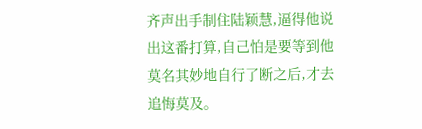齐声出手制住陆颖慧,逼得他说出这番打算,自己怕是要等到他莫名其妙地自行了断之后,才去追悔莫及。